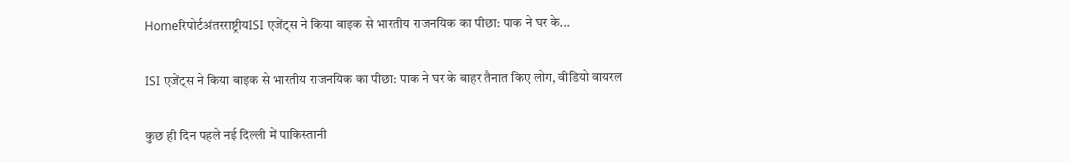Homeरिपोर्टअंतरराष्ट्रीयISI एजेंट्स ने किया बाइक से भारतीय राजनयिक का पीछा: पाक ने घर के...

ISI एजेंट्स ने किया बाइक से भारतीय राजनयिक का पीछा: पाक ने घर के बाहर तैनात किए लोग, वीडियो वायरल

कुछ ही दिन पहले नई दिल्ली में पाकिस्तानी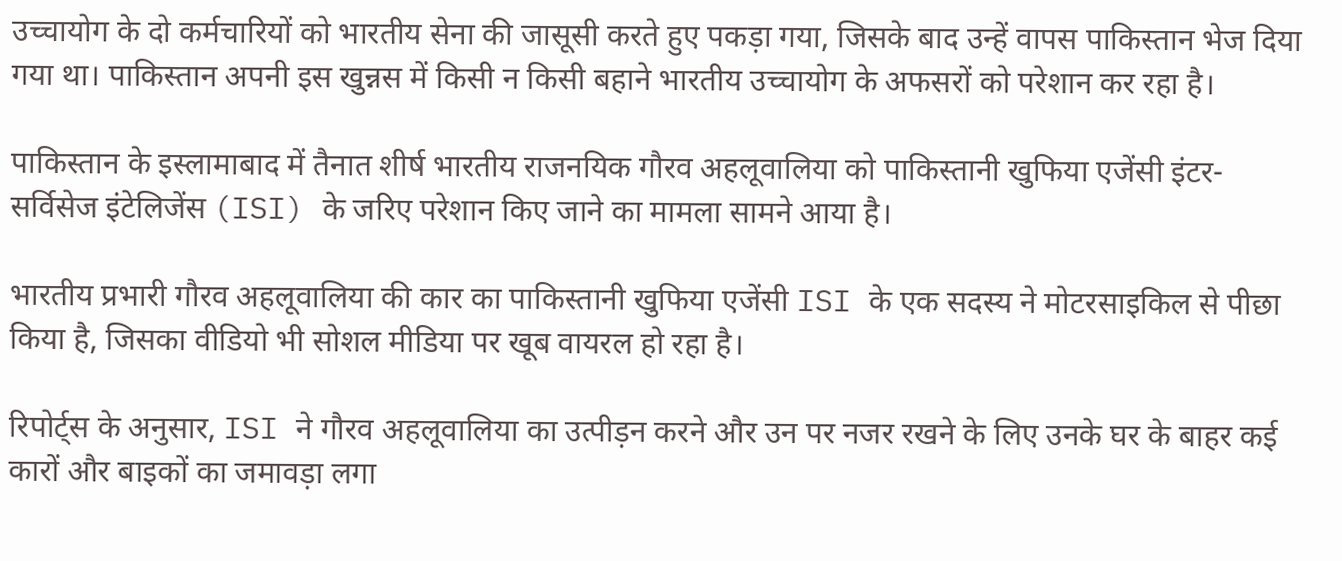उच्चायोग के दो कर्मचारियों को भारतीय सेना की जासूसी करते हुए पकड़ा गया, जिसके बाद उन्हें वापस पाकिस्तान भेज दिया गया था। पाकिस्तान अपनी इस खुन्नस में किसी न किसी बहाने भारतीय उच्चायोग के अफसरों को परेशान कर रहा है।

पाकिस्तान के इस्लामाबाद में तैनात शीर्ष भारतीय राजनयिक गौरव अहलूवालिया को पाकिस्तानी खुफिया एजेंसी इंटर-सर्विसेज इंटेलिजेंस (ISI) के जरिए परेशान किए जाने का मामला सामने आया है।

भारतीय प्रभारी गौरव अहलूवालिया की कार का पाकिस्तानी खुफिया एजेंसी ISI के एक सदस्य ने मोटरसाइकिल से पीछा किया है, जिसका वीडियो भी सोशल मीडिया पर खूब वायरल हो रहा है।

रिपोर्ट्स के अनुसार, ISI ने गौरव अहलूवालिया का उत्पीड़न करने और उन पर नजर रखने के लिए उनके घर के बाहर कई कारों और बाइकों का जमावड़ा लगा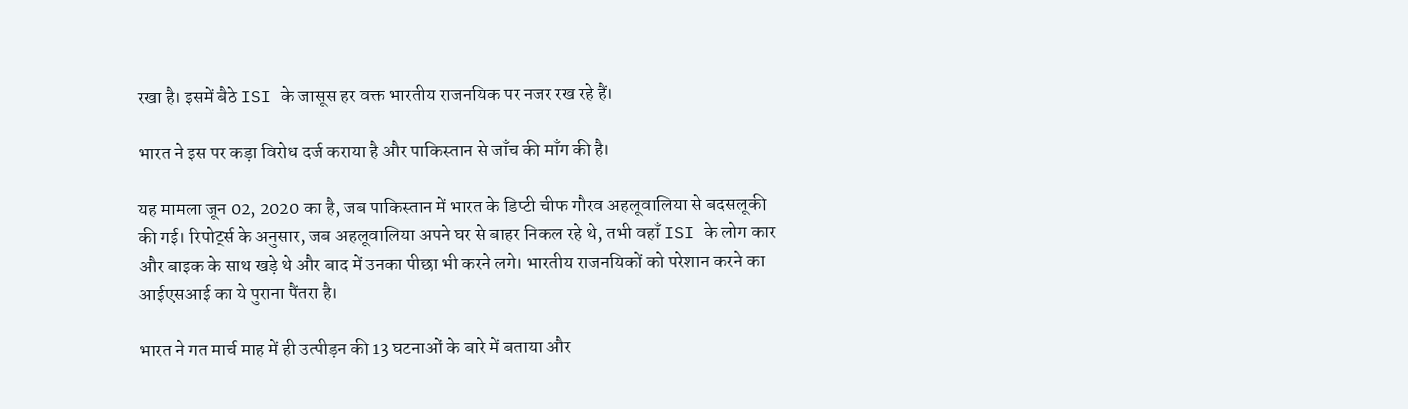रखा है। इसमें बैठे ISI के जासूस हर वक्त भारतीय राजनयिक पर नजर रख रहे हैं।

भारत ने इस पर कड़ा विरोध दर्ज कराया है और पाकिस्तान से जाँच की माँग की है।

यह मामला जून 02, 2020 का है, जब पाकिस्तान में भारत के डिप्टी चीफ गौरव अहलूवालिया से बदसलूकी की गई। रिपोर्ट्स के अनुसार, जब अहलूवालिया अपने घर से बाहर निकल रहे थे, तभी वहाँ ISI के लोग कार और बाइक के साथ खड़े थे और बाद में उनका पीछा भी करने लगे। भारतीय राजनयिकों को परेशान करने का आईएसआई का ये पुराना पैंतरा है।

भारत ने गत मार्च माह में ही उत्पीड़न की 13 घटनाओं के बारे में बताया और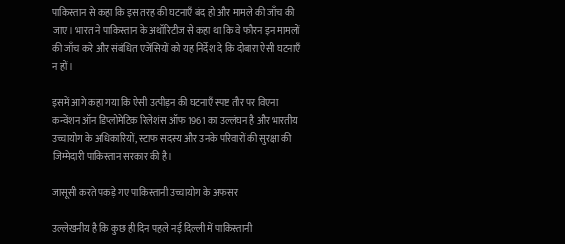पाकिस्तान से कहा कि इस तरह की घटनाएँ बंद हो और मामले की जाँच की जाए। भारत ने पाकिस्तान के अथॉरिटीज से कहा था कि वे फौरन इन मामलों की जाँच करे और संबंधित एजेंसियों को यह निर्देश दे कि दोबारा ऐसी घटनाएँ न हों।

इसमें आगे कहा गया कि ऐसी उत्पीड़न की घटनाएँ स्पष्ट तौर पर विएना कन्वेंशन ऑन डिप्लोमेटिक रिलेशंस ऑफ 1961 का उल्लंघन है और भारतीय उच्चायोग के अधिकारियों, स्टाफ सदस्य और उनके परिवारों की सुरक्षा की जिम्मेदारी पाकिस्तान सरकार की है।

जासूसी करते पकड़े गए पाकिस्तानी उच्चायोग के अफसर

उल्लेखनीय है कि कुछ ही दिन पहले नई दिल्ली में पाकिस्तानी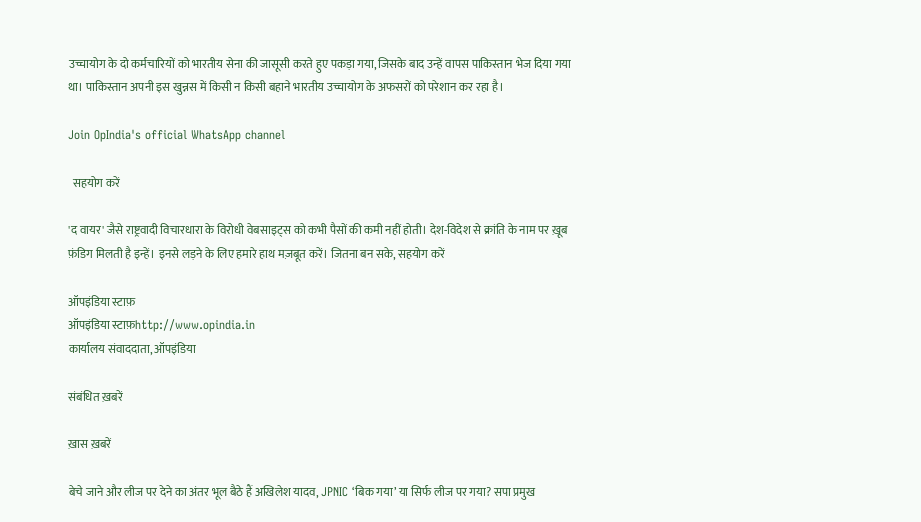उच्चायोग के दो कर्मचारियों को भारतीय सेना की जासूसी करते हुए पकड़ा गया, जिसके बाद उन्हें वापस पाकिस्तान भेज दिया गया था। पाकिस्तान अपनी इस खुन्नस में किसी न किसी बहाने भारतीय उच्चायोग के अफसरों को परेशान कर रहा है।

Join OpIndia's official WhatsApp channel

  सहयोग करें

'द वायर' जैसे राष्ट्रवादी विचारधारा के विरोधी वेबसाइट्स को कभी पैसों की कमी नहीं होती। देश-विदेश से क्रांति के नाम पर ख़ूब फ़ंडिग मिलती है इन्हें। इनसे लड़ने के लिए हमारे हाथ मज़बूत करें। जितना बन सके, सहयोग करें

ऑपइंडिया स्टाफ़
ऑपइंडिया स्टाफ़http://www.opindia.in
कार्यालय संवाददाता, ऑपइंडिया

संबंधित ख़बरें

ख़ास ख़बरें

बेचे जाने और लीज पर देने का अंतर भूल बैठे हैं अखिलेश यादव, JPNIC ‘बिक गया’ या सिर्फ लीज पर गया? सपा प्रमुख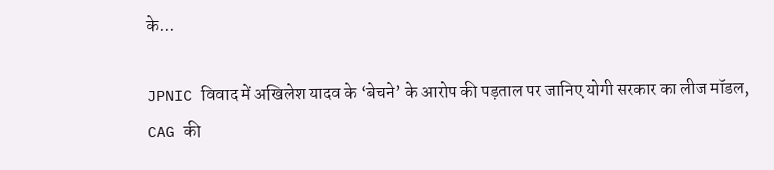के...

JPNIC विवाद में अखिलेश यादव के ‘बेचने’ के आरोप की पड़ताल पर जानिए योगी सरकार का लीज मॉडल, CAG की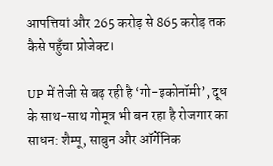आपत्तियां और 265 करोड़ से 865 करोड़ तक कैसे पहुँचा प्रोजेक्ट।

UP में तेजी से बढ़ रही है ‘गो-इकोनॉमी’, दूध के साथ-साथ गोमूत्र भी बन रहा है रोजगार का साधन: शैम्पू, साबुन और ऑर्गेनिक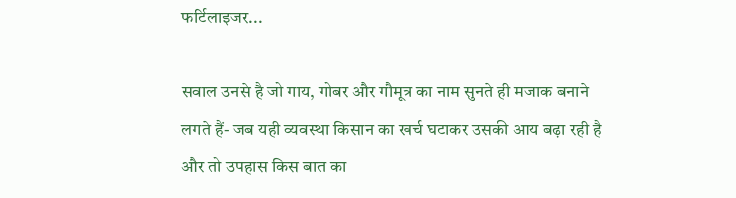फर्टिलाइजर...

सवाल उनसे है जो गाय, गोबर और गौमूत्र का नाम सुनते ही मजाक बनाने लगते हैं- जब यही व्यवस्था किसान का खर्च घटाकर उसकी आय बढ़ा रही है और तो उपहास किस बात का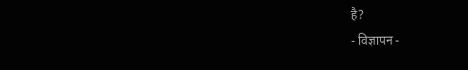है?
- विज्ञापन -